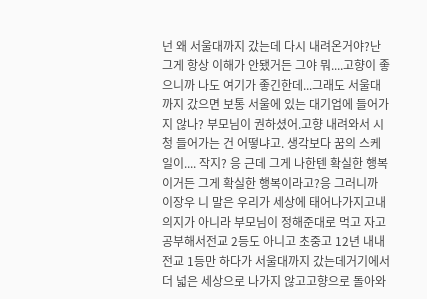넌 왜 서울대까지 갔는데 다시 내려온거야?난 그게 항상 이해가 안됐거든 그야 뭐....고향이 좋으니까 나도 여기가 좋긴한데...그래도 서울대까지 갔으면 보통 서울에 있는 대기업에 들어가지 않나? 부모님이 권하셨어.고향 내려와서 시청 들어가는 건 어떻냐고. 생각보다 꿈의 스케일이.... 작지? 응 근데 그게 나한텐 확실한 행복이거든 그게 확실한 행복이라고?응 그러니까 이장우 니 말은 우리가 세상에 태어나가지고내 의지가 아니라 부모님이 정해준대로 먹고 자고 공부해서전교 2등도 아니고 초중고 12년 내내 전교 1등만 하다가 서울대까지 갔는데거기에서 더 넓은 세상으로 나가지 않고고향으로 돌아와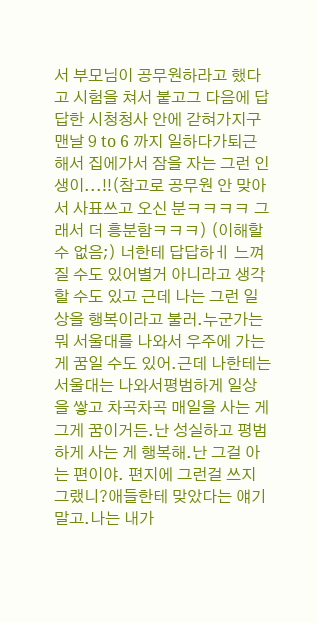서 부모님이 공무원하라고 했다고 시험을 쳐서 붙고그 다음에 답답한 시청청사 안에 갇혀가지구 맨날 9 to 6 까지 일하다가퇴근해서 집에가서 잠을 자는 그런 인생이...!!(참고로 공무원 안 맞아서 사표쓰고 오신 분ㅋㅋㅋㅋ 그래서 더 흥분함ㅋㅋㅋ) (이해할 수 없음;) 너한테 답답하ㅔ 느껴질 수도 있어별거 아니라고 생각할 수도 있고 근데 나는 그런 일상을 행복이라고 불러.누군가는 뭐 서울대를 나와서 우주에 가는 게 꿈일 수도 있어.근데 나한테는 서울대는 나와서평범하게 일상을 쌓고 차곡차곡 매일을 사는 게그게 꿈이거든.난 성실하고 평범하게 사는 게 행복해.난 그걸 아는 편이야. 편지에 그런걸 쓰지 그랬니?애들한테 맞았다는 얘기 말고.나는 내가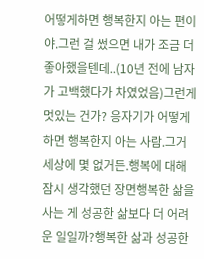어떻게하면 행복한지 아는 편이야.그런 걸 썼으면 내가 조금 더 좋아했을텐데..(10년 전에 남자가 고백했다가 차였었음)그런게 멋있는 건가? 응자기가 어떻게 하면 행복한지 아는 사람.그거 세상에 몇 없거든.행복에 대해 잠시 생각했던 장면행복한 삶을 사는 게 성공한 삶보다 더 어려운 일일까?행복한 삶과 성공한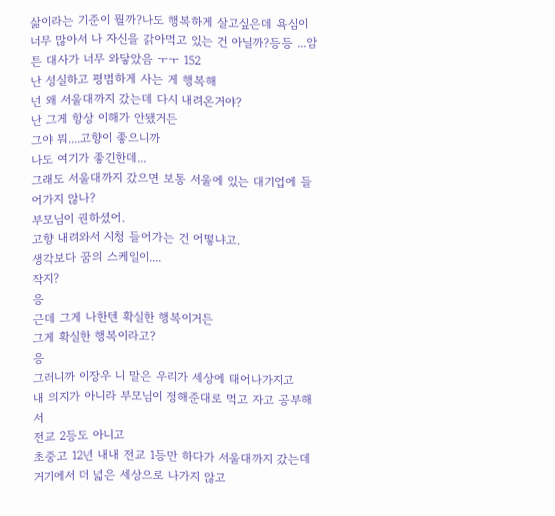삶이라는 기준이 뭘까?나도 행복하게 살고싶은데 욕심이 너무 많아서 나 자신을 갉아먹고 있는 건 아닐까?등등 ...암튼 대사가 너무 와닿았음 ㅜㅜ 152
난 성실하고 평범하게 사는 게 행복해
넌 왜 서울대까지 갔는데 다시 내려온거야?
난 그게 항상 이해가 안됐거든
그야 뭐....고향이 좋으니까
나도 여기가 좋긴한데...
그래도 서울대까지 갔으면 보통 서울에 있는 대기업에 들어가지 않나?
부모님이 권하셨어.
고향 내려와서 시청 들어가는 건 어떻냐고.
생각보다 꿈의 스케일이....
작지?
응
근데 그게 나한텐 확실한 행복이거든
그게 확실한 행복이라고?
응
그러니까 이장우 니 말은 우리가 세상에 태어나가지고
내 의지가 아니라 부모님이 정해준대로 먹고 자고 공부해서
전교 2등도 아니고
초중고 12년 내내 전교 1등만 하다가 서울대까지 갔는데
거기에서 더 넓은 세상으로 나가지 않고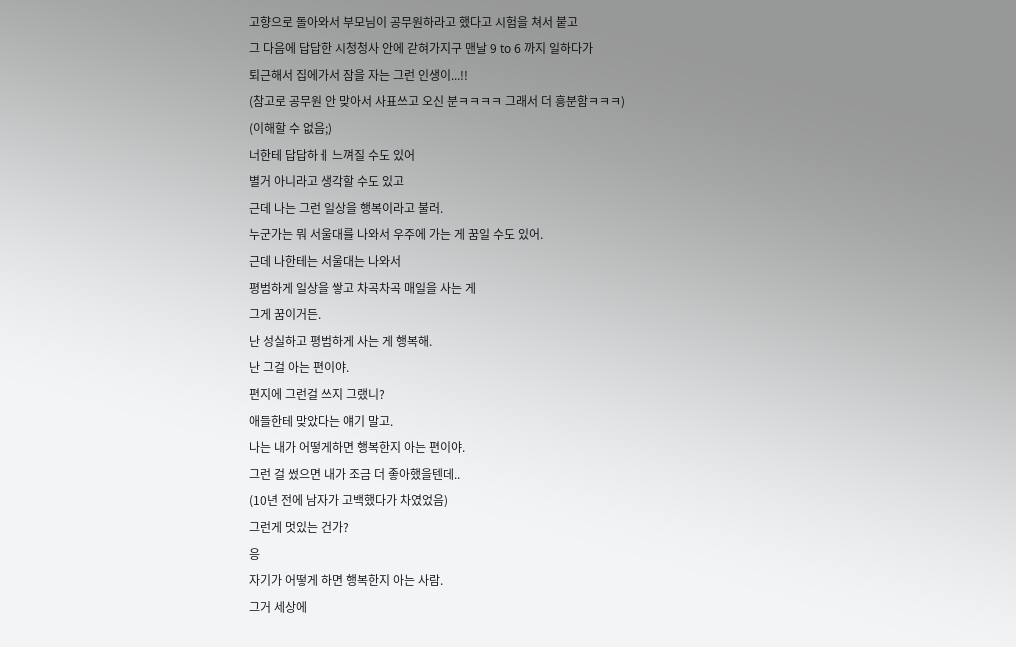고향으로 돌아와서 부모님이 공무원하라고 했다고 시험을 쳐서 붙고
그 다음에 답답한 시청청사 안에 갇혀가지구 맨날 9 to 6 까지 일하다가
퇴근해서 집에가서 잠을 자는 그런 인생이...!!
(참고로 공무원 안 맞아서 사표쓰고 오신 분ㅋㅋㅋㅋ 그래서 더 흥분함ㅋㅋㅋ)
(이해할 수 없음;)
너한테 답답하ㅔ 느껴질 수도 있어
별거 아니라고 생각할 수도 있고
근데 나는 그런 일상을 행복이라고 불러.
누군가는 뭐 서울대를 나와서 우주에 가는 게 꿈일 수도 있어.
근데 나한테는 서울대는 나와서
평범하게 일상을 쌓고 차곡차곡 매일을 사는 게
그게 꿈이거든.
난 성실하고 평범하게 사는 게 행복해.
난 그걸 아는 편이야.
편지에 그런걸 쓰지 그랬니?
애들한테 맞았다는 얘기 말고.
나는 내가 어떻게하면 행복한지 아는 편이야.
그런 걸 썼으면 내가 조금 더 좋아했을텐데..
(10년 전에 남자가 고백했다가 차였었음)
그런게 멋있는 건가?
응
자기가 어떻게 하면 행복한지 아는 사람.
그거 세상에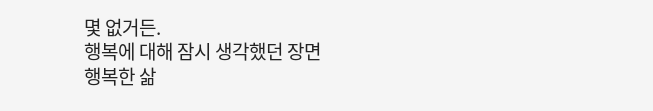몇 없거든.
행복에 대해 잠시 생각했던 장면
행복한 삶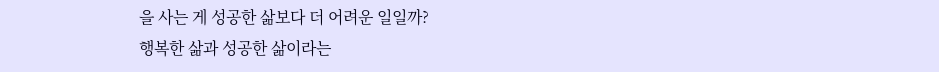을 사는 게 성공한 삶보다 더 어려운 일일까?
행복한 삶과 성공한 삶이라는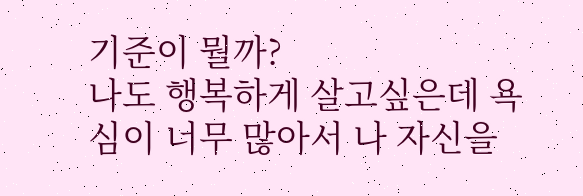기준이 뭘까?
나도 행복하게 살고싶은데 욕심이 너무 많아서 나 자신을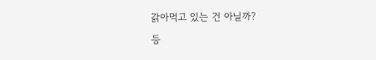갉아먹고 있는 건 아닐까?
등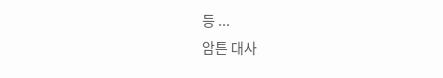등 ...
암튼 대사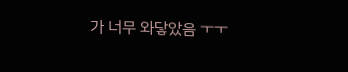가 너무 와닿았음 ㅜㅜ